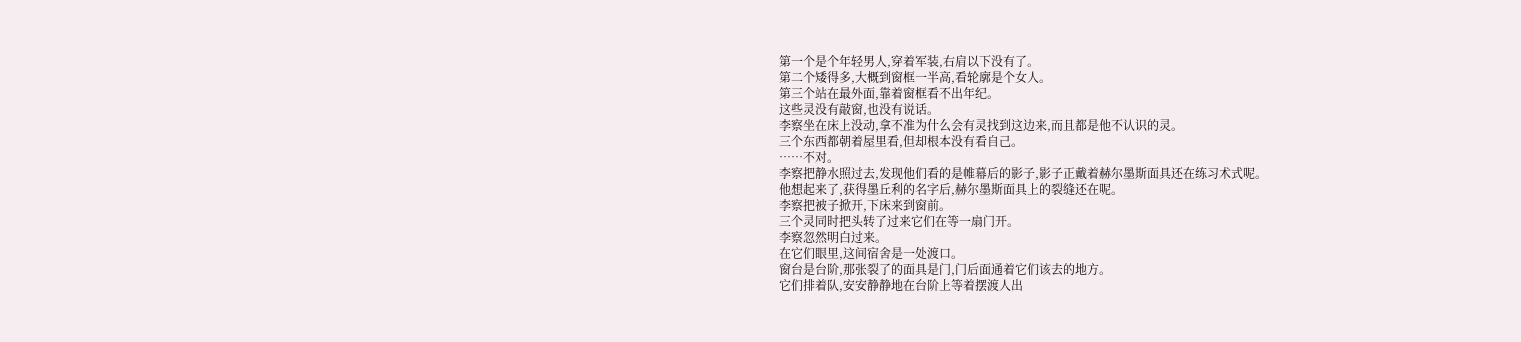第一个是个年轻男人,穿着军装,右肩以下没有了。
第二个矮得多,大概到窗框一半高,看轮廓是个女人。
第三个站在最外面,靠着窗框看不出年纪。
这些灵没有敲窗,也没有说话。
李察坐在床上没动,拿不准为什么会有灵找到这边来,而且都是他不认识的灵。
三个东西都朝着屋里看,但却根本没有看自己。
……不对。
李察把静水照过去,发现他们看的是帷幕后的影子,影子正戴着赫尔墨斯面具还在练习术式呢。
他想起来了,获得墨丘利的名字后,赫尔墨斯面具上的裂缝还在呢。
李察把被子掀开,下床来到窗前。
三个灵同时把头转了过来它们在等一扇门开。
李察忽然明白过来。
在它们眼里,这间宿舍是一处渡口。
窗台是台阶,那张裂了的面具是门,门后面通着它们该去的地方。
它们排着队,安安静静地在台阶上等着摆渡人出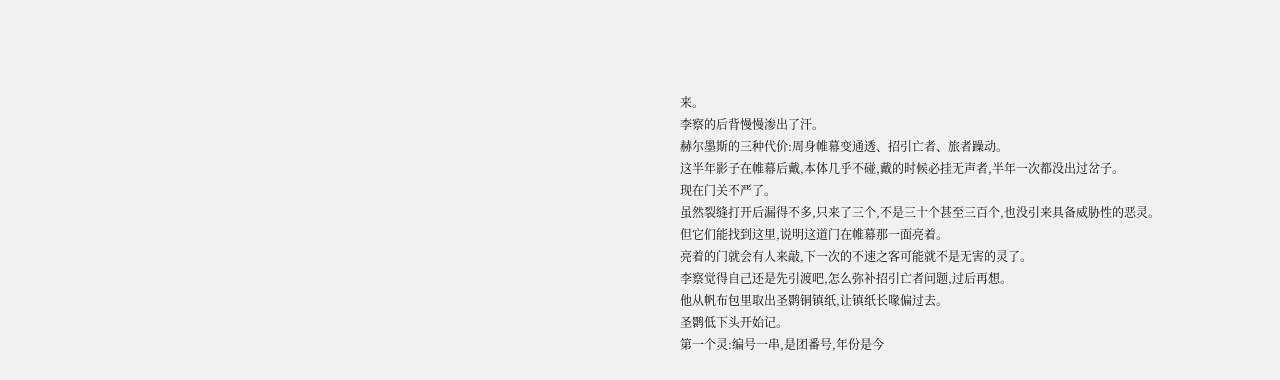来。
李察的后背慢慢渗出了汗。
赫尔墨斯的三种代价:周身帷幕变通透、招引亡者、旅者躁动。
这半年影子在帷幕后戴,本体几乎不碰,戴的时候必挂无声者,半年一次都没出过岔子。
现在门关不严了。
虽然裂缝打开后漏得不多,只来了三个,不是三十个甚至三百个,也没引来具备威胁性的恶灵。
但它们能找到这里,说明这道门在帷幕那一面亮着。
亮着的门就会有人来敲,下一次的不速之客可能就不是无害的灵了。
李察觉得自己还是先引渡吧,怎么弥补招引亡者问题,过后再想。
他从帆布包里取出圣鹮铜镇纸,让镇纸长喙偏过去。
圣鹮低下头开始记。
第一个灵:编号一串,是团番号,年份是今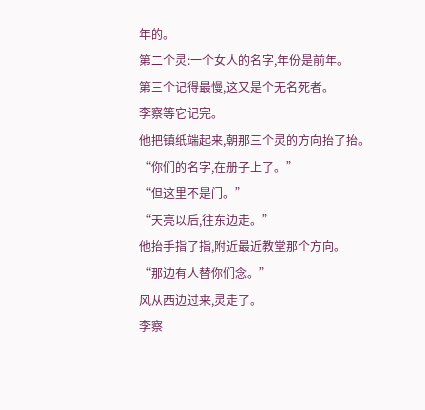年的。
第二个灵:一个女人的名字,年份是前年。
第三个记得最慢,这又是个无名死者。
李察等它记完。
他把镇纸端起来,朝那三个灵的方向抬了抬。
“你们的名字,在册子上了。”
“但这里不是门。”
“天亮以后,往东边走。”
他抬手指了指,附近最近教堂那个方向。
“那边有人替你们念。”
风从西边过来,灵走了。
李察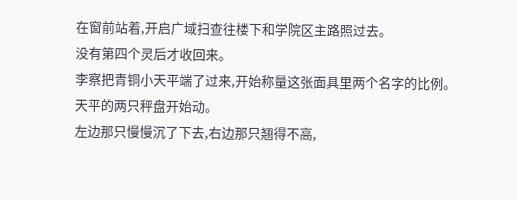在窗前站着,开启广域扫查往楼下和学院区主路照过去。
没有第四个灵后才收回来。
李察把青铜小天平端了过来,开始称量这张面具里两个名字的比例。
天平的两只秤盘开始动。
左边那只慢慢沉了下去,右边那只翘得不高,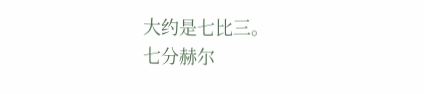大约是七比三。
七分赫尔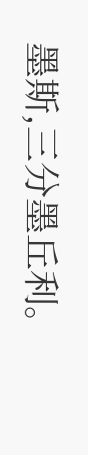墨斯,三分墨丘利。